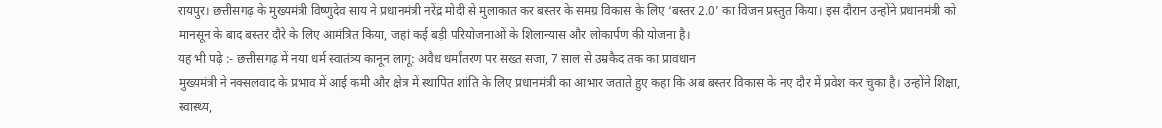रायपुर। छत्तीसगढ़ के मुख्यमंत्री विष्णुदेव साय ने प्रधानमंत्री नरेंद्र मोदी से मुलाकात कर बस्तर के समग्र विकास के लिए ‘बस्तर 2.0’ का विजन प्रस्तुत किया। इस दौरान उन्होंने प्रधानमंत्री को मानसून के बाद बस्तर दौरे के लिए आमंत्रित किया, जहां कई बड़ी परियोजनाओं के शिलान्यास और लोकार्पण की योजना है।
यह भी पढ़े :- छत्तीसगढ़ में नया धर्म स्वातंत्र्य कानून लागू: अवैध धर्मांतरण पर सख्त सजा, 7 साल से उम्रकैद तक का प्रावधान
मुख्यमंत्री ने नक्सलवाद के प्रभाव में आई कमी और क्षेत्र में स्थापित शांति के लिए प्रधानमंत्री का आभार जताते हुए कहा कि अब बस्तर विकास के नए दौर में प्रवेश कर चुका है। उन्होंने शिक्षा, स्वास्थ्य,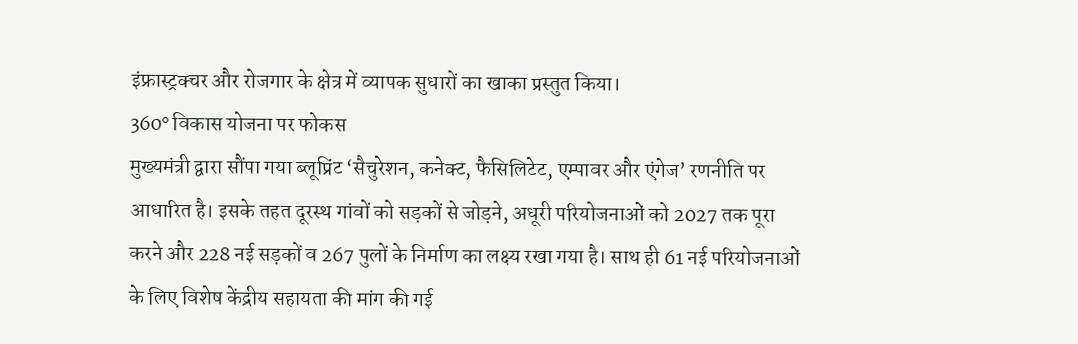इंफ्रास्ट्रक्चर और रोजगार के क्षेत्र में व्यापक सुधारों का खाका प्रस्तुत किया।
360° विकास योजना पर फोकस
मुख्यमंत्री द्वारा सौंपा गया ब्लूप्रिंट ‘सैचुरेशन, कनेक्ट, फैसिलिटेट, एम्पावर और एंगेज’ रणनीति पर आधारित है। इसके तहत दूरस्थ गांवों को सड़कों से जोड़ने, अधूरी परियोजनाओं को 2027 तक पूरा करने और 228 नई सड़कों व 267 पुलों के निर्माण का लक्ष्य रखा गया है। साथ ही 61 नई परियोजनाओं के लिए विशेष केंद्रीय सहायता की मांग की गई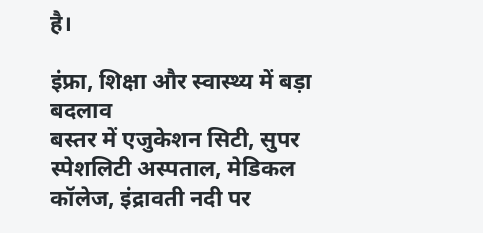है।

इंफ्रा, शिक्षा और स्वास्थ्य में बड़ा बदलाव
बस्तर में एजुकेशन सिटी, सुपर स्पेशलिटी अस्पताल, मेडिकल कॉलेज, इंद्रावती नदी पर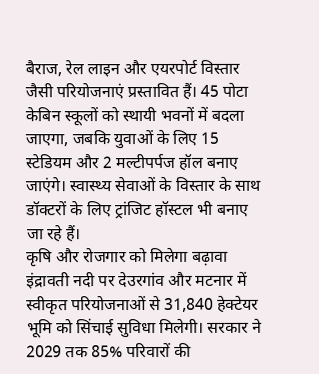बैराज, रेल लाइन और एयरपोर्ट विस्तार जैसी परियोजनाएं प्रस्तावित हैं। 45 पोटा केबिन स्कूलों को स्थायी भवनों में बदला जाएगा, जबकि युवाओं के लिए 15 स्टेडियम और 2 मल्टीपर्पज हॉल बनाए जाएंगे। स्वास्थ्य सेवाओं के विस्तार के साथ डॉक्टरों के लिए ट्रांजिट हॉस्टल भी बनाए जा रहे हैं।
कृषि और रोजगार को मिलेगा बढ़ावा
इंद्रावती नदी पर देउरगांव और मटनार में स्वीकृत परियोजनाओं से 31,840 हेक्टेयर भूमि को सिंचाई सुविधा मिलेगी। सरकार ने 2029 तक 85% परिवारों की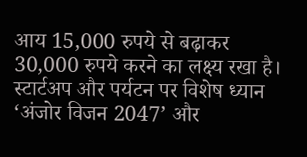आय 15,000 रुपये से बढ़ाकर 30,000 रुपये करने का लक्ष्य रखा है।
स्टार्टअप और पर्यटन पर विशेष ध्यान
‘अंजोर विजन 2047’ और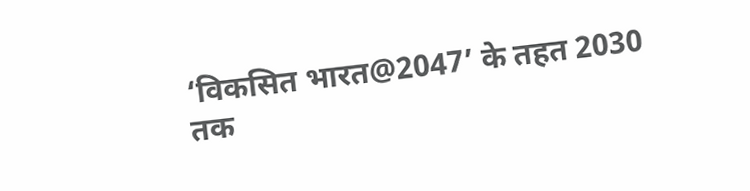‘विकसित भारत@2047’ के तहत 2030 तक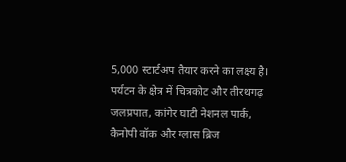5,000 स्टार्टअप तैयार करने का लक्ष्य है। पर्यटन के क्षेत्र में चित्रकोट और तीरथगढ़ जलप्रपात, कांगेर घाटी नेशनल पार्क, कैनोपी वॉक और ग्लास ब्रिज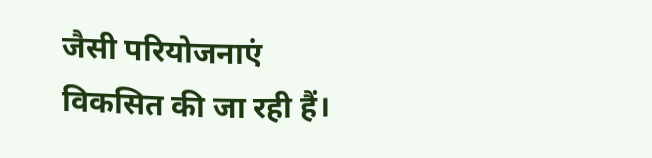जैसी परियोजनाएं विकसित की जा रही हैं।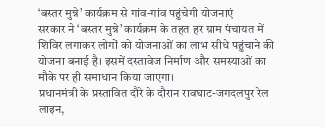‘बस्तर मुन्ने’ कार्यक्रम से गांव-गांव पहुंचेगी योजनाएं
सरकार ने ‘बस्तर मुन्ने’ कार्यक्रम के तहत हर ग्राम पंचायत में शिविर लगाकर लोगों को योजनाओं का लाभ सीधे पहुंचाने की योजना बनाई है। इसमें दस्तावेज निर्माण और समस्याओं का मौके पर ही समाधान किया जाएगा।
प्रधानमंत्री के प्रस्तावित दौरे के दौरान रावघाट-जगदलपुर रेल लाइन,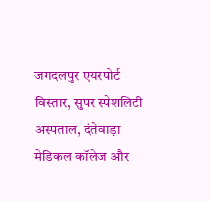जगदलपुर एयरपोर्ट विस्तार, सुपर स्पेशलिटी अस्पताल, दंतेवाड़ा मेडिकल कॉलेज और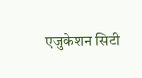एजुकेशन सिटी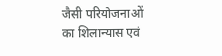जैसी परियोजनाओं का शिलान्यास एवं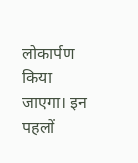लोकार्पण किया जाएगा। इन पहलों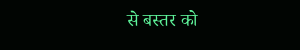से बस्तर को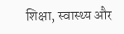शिक्षा, स्वास्थ्य और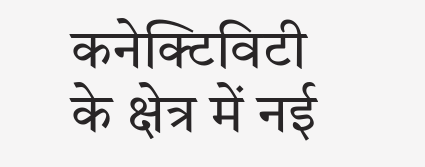कनेक्टिविटी के क्षेत्र में नई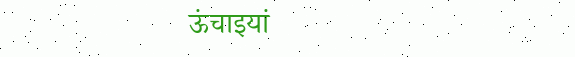ऊंचाइयां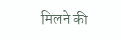मिलने की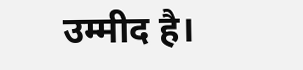उम्मीद है।